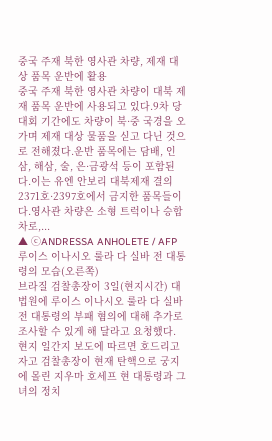중국 주재 북한 영사관 차량, 제재 대상 품목 운반에 활용
중국 주재 북한 영사관 차량이 대북 제재 품목 운반에 사용되고 있다.9차 당대회 기간에도 차량이 북·중 국경을 오가며 제재 대상 물품을 싣고 다닌 것으로 전해졌다.운반 품목에는 담배, 인삼, 해삼, 술, 은·금광석 등이 포함된다.이는 유엔 안보리 대북제재 결의 2371호·2397호에서 금지한 품목들이다.영사관 차량은 소형 트럭이나 승합차로,...
▲ ⓒANDRESSA ANHOLETE / AFP루이스 이나시오 룰라 다 실바 전 대통령의 모습(오른쪽)
브라질 검찰총장이 3일(현지시간) 대법원에 루이스 이나시오 룰라 다 실바 전 대통령의 부패 혐의에 대해 추가로 조사할 수 있게 해 달라고 요청했다.
현지 일간지 보도에 따르면 호드리고 자고 검찰총장이 현재 탄핵으로 궁지에 몰린 지우마 호세프 현 대통령과 그녀의 정치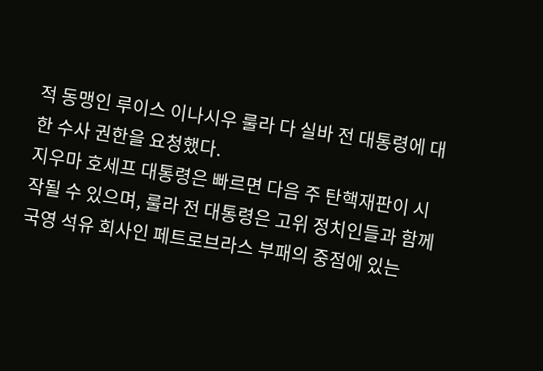적 동맹인 루이스 이나시우 룰라 다 실바 전 대통령에 대한 수사 권한을 요청했다.
지우마 호세프 대통령은 빠르면 다음 주 탄핵재판이 시작될 수 있으며, 룰라 전 대통령은 고위 정치인들과 함께 국영 석유 회사인 페트로브라스 부패의 중점에 있는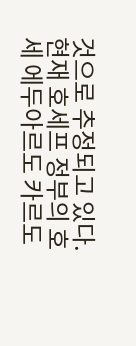것으로 추정되고 있다.
현재 호세프 정부의 호세 에두아르도 카르도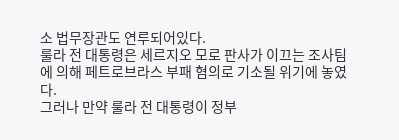소 법무장관도 연루되어있다.
룰라 전 대통령은 세르지오 모로 판사가 이끄는 조사팀에 의해 페트로브라스 부패 혐의로 기소될 위기에 놓였다.
그러나 만약 룰라 전 대통령이 정부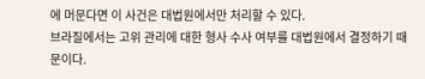에 머문다면 이 사건은 대법원에서만 처리할 수 있다.
브라질에서는 고위 관리에 대한 형사 수사 여부를 대법원에서 결정하기 때문이다.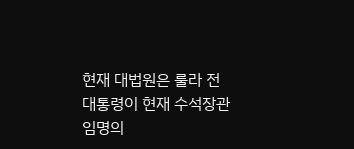현재 대법원은 룰라 전 대통령이 현재 수석장관 임명의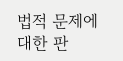법적 문제에 대한 판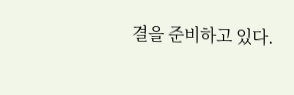결을 준비하고 있다.